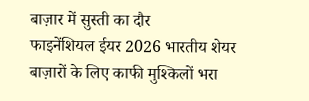बाज़ार में सुस्ती का दौर
फाइनेंशियल ईयर 2026 भारतीय शेयर बाज़ारों के लिए काफी मुश्किलों भरा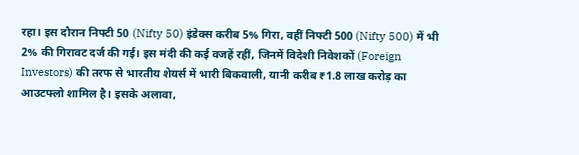रहा। इस दौरान निफ्टी 50 (Nifty 50) इंडेक्स करीब 5% गिरा, वहीं निफ्टी 500 (Nifty 500) में भी 2% की गिरावट दर्ज की गई। इस मंदी की कई वजहें रहीं, जिनमें विदेशी निवेशकों (Foreign Investors) की तरफ से भारतीय शेयर्स में भारी बिकवाली, यानी करीब ₹1.8 लाख करोड़ का आउटफ्लो शामिल है। इसके अलावा,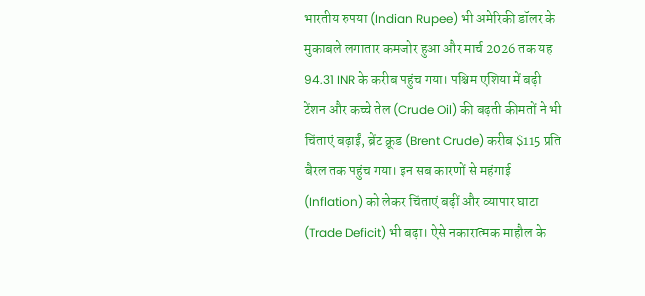भारतीय रुपया (Indian Rupee) भी अमेरिकी डॉलर के मुकाबले लगातार कमजोर हुआ और मार्च 2026 तक यह 94.31 INR के करीब पहुंच गया। पश्चिम एशिया में बढ़ी टेंशन और कच्चे तेल (Crude Oil) की बढ़ती कीमतों ने भी चिंताएं बढ़ाईं, ब्रेंट क्रूड (Brent Crude) करीब $115 प्रति बैरल तक पहुंच गया। इन सब कारणों से महंगाई (Inflation) को लेकर चिंताएं बढ़ीं और व्यापार घाटा (Trade Deficit) भी बढ़ा। ऐसे नकारात्मक माहौल के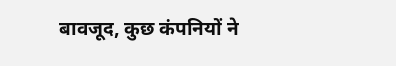बावजूद, कुछ कंपनियों ने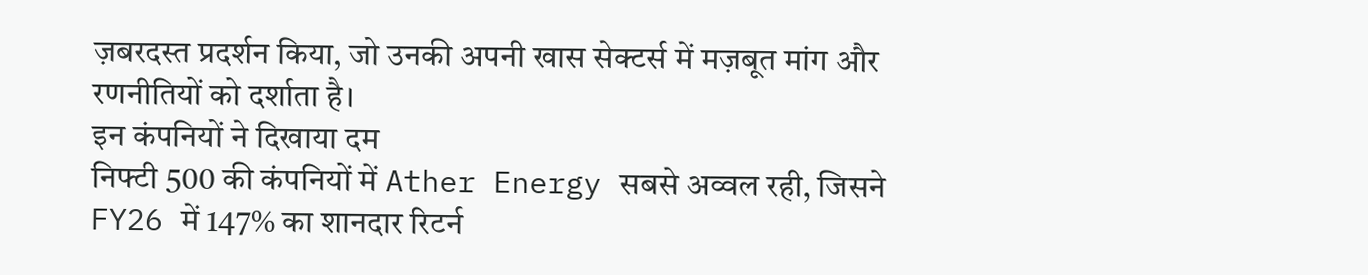ज़बरदस्त प्रदर्शन किया, जो उनकी अपनी खास सेक्टर्स में मज़बूत मांग और रणनीतियों को दर्शाता है।
इन कंपनियों ने दिखाया दम
निफ्टी 500 की कंपनियों में Ather Energy सबसे अव्वल रही, जिसने FY26 में 147% का शानदार रिटर्न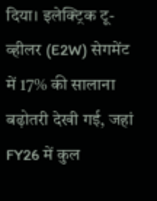दिया। इलेक्ट्रिक टू-व्हीलर (E2W) सेगमेंट में 17% की सालाना बढ़ोतरी देखी गई, जहां FY26 में कुल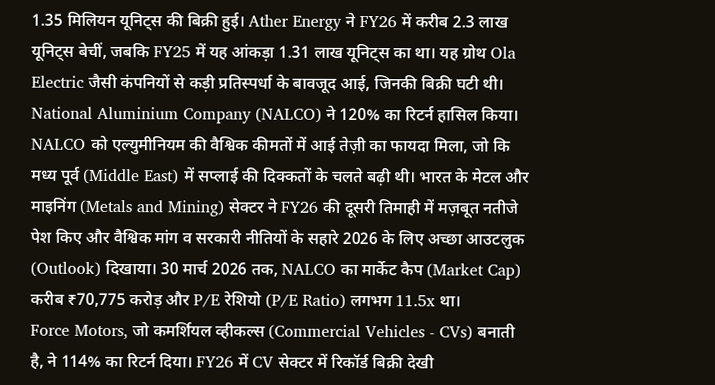1.35 मिलियन यूनिट्स की बिक्री हुई। Ather Energy ने FY26 में करीब 2.3 लाख यूनिट्स बेचीं, जबकि FY25 में यह आंकड़ा 1.31 लाख यूनिट्स का था। यह ग्रोथ Ola Electric जैसी कंपनियों से कड़ी प्रतिस्पर्धा के बावजूद आई, जिनकी बिक्री घटी थी।
National Aluminium Company (NALCO) ने 120% का रिटर्न हासिल किया। NALCO को एल्युमीनियम की वैश्विक कीमतों में आई तेज़ी का फायदा मिला, जो कि मध्य पूर्व (Middle East) में सप्लाई की दिक्कतों के चलते बढ़ी थी। भारत के मेटल और माइनिंग (Metals and Mining) सेक्टर ने FY26 की दूसरी तिमाही में मज़बूत नतीजे पेश किए और वैश्विक मांग व सरकारी नीतियों के सहारे 2026 के लिए अच्छा आउटलुक (Outlook) दिखाया। 30 मार्च 2026 तक, NALCO का मार्केट कैप (Market Cap) करीब ₹70,775 करोड़ और P/E रेशियो (P/E Ratio) लगभग 11.5x था।
Force Motors, जो कमर्शियल व्हीकल्स (Commercial Vehicles - CVs) बनाती है, ने 114% का रिटर्न दिया। FY26 में CV सेक्टर में रिकॉर्ड बिक्री देखी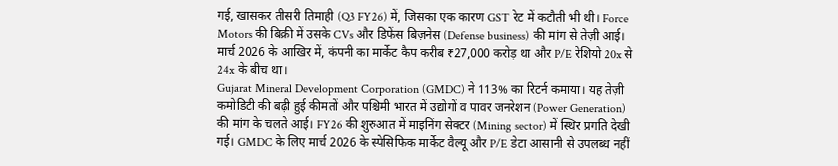गई, खासकर तीसरी तिमाही (Q3 FY26) में, जिसका एक कारण GST रेट में कटौती भी थी। Force Motors की बिक्री में उसके CVs और डिफेंस बिज़नेस (Defense business) की मांग से तेज़ी आई। मार्च 2026 के आखिर में, कंपनी का मार्केट कैप करीब ₹27,000 करोड़ था और P/E रेशियो 20x से 24x के बीच था।
Gujarat Mineral Development Corporation (GMDC) ने 113% का रिटर्न कमाया। यह तेज़ी कमोडिटी की बढ़ी हुई कीमतों और पश्चिमी भारत में उद्योगों व पावर जनरेशन (Power Generation) की मांग के चलते आई। FY26 की शुरुआत में माइनिंग सेक्टर (Mining sector) में स्थिर प्रगति देखी गई। GMDC के लिए मार्च 2026 के स्पेसिफिक मार्केट वैल्यू और P/E डेटा आसानी से उपलब्ध नहीं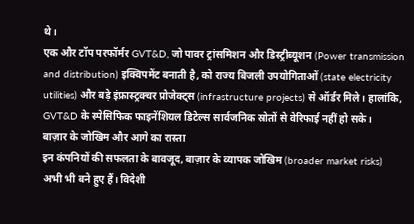थे।
एक और टॉप परफॉर्मर GVT&D, जो पावर ट्रांसमिशन और डिस्ट्रीब्यूशन (Power transmission and distribution) इक्विपमेंट बनाती है, को राज्य बिजली उपयोगिताओं (state electricity utilities) और बड़े इंफ्रास्ट्रक्चर प्रोजेक्ट्स (infrastructure projects) से ऑर्डर मिले। हालांकि, GVT&D के स्पेसिफिक फाइनेंशियल डिटेल्स सार्वजनिक स्रोतों से वेरिफाई नहीं हो सके।
बाज़ार के जोखिम और आगे का रास्ता
इन कंपनियों की सफलता के बावजूद, बाज़ार के व्यापक जोखिम (broader market risks) अभी भी बने हुए हैं। विदेशी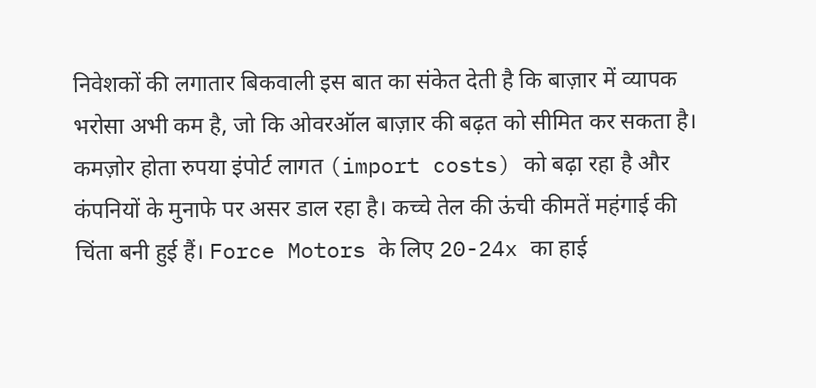निवेशकों की लगातार बिकवाली इस बात का संकेत देती है कि बाज़ार में व्यापक भरोसा अभी कम है, जो कि ओवरऑल बाज़ार की बढ़त को सीमित कर सकता है। कमज़ोर होता रुपया इंपोर्ट लागत (import costs) को बढ़ा रहा है और कंपनियों के मुनाफे पर असर डाल रहा है। कच्चे तेल की ऊंची कीमतें महंगाई की चिंता बनी हुई हैं। Force Motors के लिए 20-24x का हाई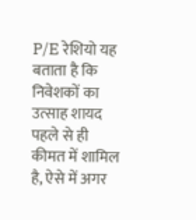P/E रेशियो यह बताता है कि निवेशकों का उत्साह शायद पहले से ही कीमत में शामिल है, ऐसे में अगर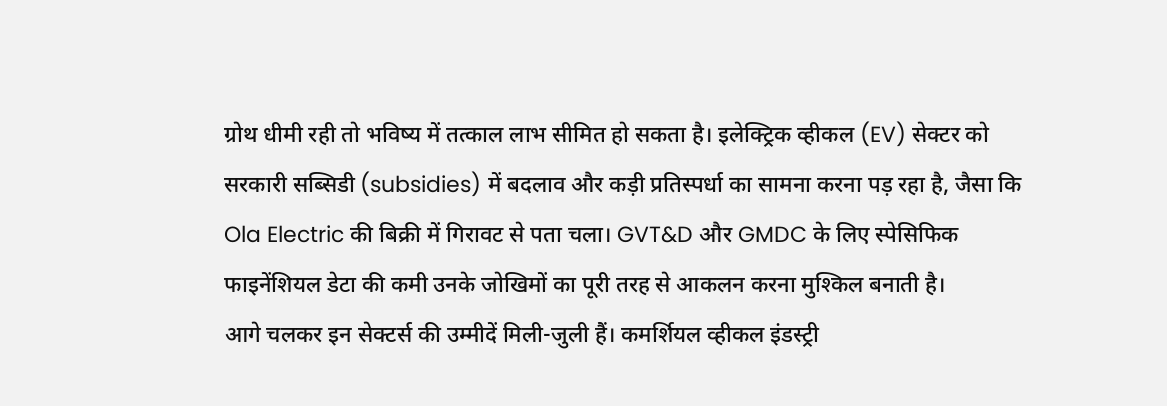ग्रोथ धीमी रही तो भविष्य में तत्काल लाभ सीमित हो सकता है। इलेक्ट्रिक व्हीकल (EV) सेक्टर को सरकारी सब्सिडी (subsidies) में बदलाव और कड़ी प्रतिस्पर्धा का सामना करना पड़ रहा है, जैसा कि Ola Electric की बिक्री में गिरावट से पता चला। GVT&D और GMDC के लिए स्पेसिफिक फाइनेंशियल डेटा की कमी उनके जोखिमों का पूरी तरह से आकलन करना मुश्किल बनाती है।
आगे चलकर इन सेक्टर्स की उम्मीदें मिली-जुली हैं। कमर्शियल व्हीकल इंडस्ट्री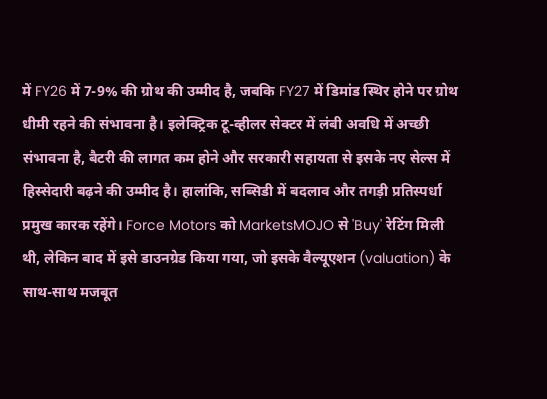में FY26 में 7-9% की ग्रोथ की उम्मीद है, जबकि FY27 में डिमांड स्थिर होने पर ग्रोथ धीमी रहने की संभावना है। इलेक्ट्रिक टू-व्हीलर सेक्टर में लंबी अवधि में अच्छी संभावना है, बैटरी की लागत कम होने और सरकारी सहायता से इसके नए सेल्स में हिस्सेदारी बढ़ने की उम्मीद है। हालांकि, सब्सिडी में बदलाव और तगड़ी प्रतिस्पर्धा प्रमुख कारक रहेंगे। Force Motors को MarketsMOJO से 'Buy' रेटिंग मिली थी, लेकिन बाद में इसे डाउनग्रेड किया गया, जो इसके वैल्यूएशन (valuation) के साथ-साथ मजबूत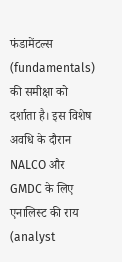फंडामेंटल्स (fundamentals) की समीक्षा को दर्शाता है। इस विशेष अवधि के दौरान NALCO और GMDC के लिए एनालिस्ट की राय (analyst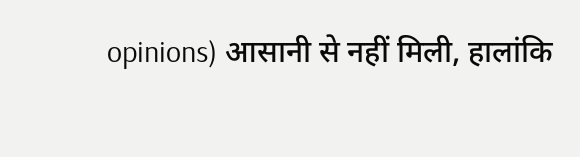opinions) आसानी से नहीं मिली, हालांकि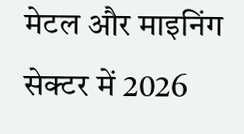मेटल और माइनिंग सेक्टर में 2026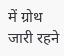में ग्रोथ जारी रहने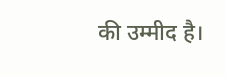की उम्मीद है।